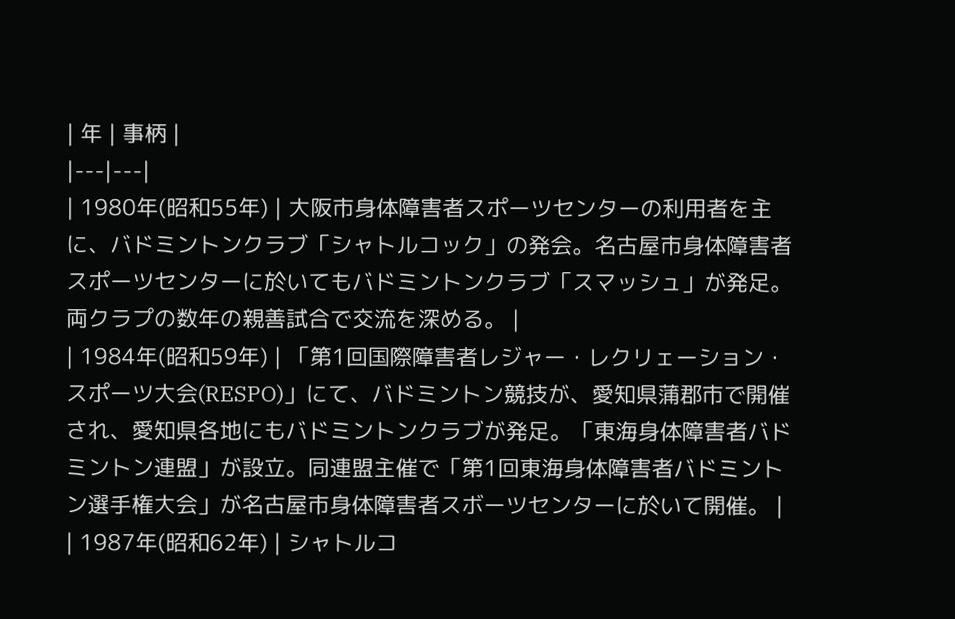| 年 | 事柄 |
|---|---|
| 1980年(昭和55年) | 大阪市身体障害者スポーツセンターの利用者を主に、バドミントンクラブ「シャトルコック」の発会。名古屋市身体障害者スポーツセンターに於いてもバドミントンクラブ「スマッシュ」が発足。両クラプの数年の親善試合で交流を深める。 |
| 1984年(昭和59年) | 「第1回国際障害者レジャー・レクリェーション・スポーツ大会(RESPO)」にて、バドミントン競技が、愛知県蒲郡市で開催され、愛知県各地にもバドミントンクラブが発足。「東海身体障害者バドミントン連盟」が設立。同連盟主催で「第1回東海身体障害者バドミントン選手権大会」が名古屋市身体障害者スボーツセンターに於いて開催。 |
| 1987年(昭和62年) | シャトルコ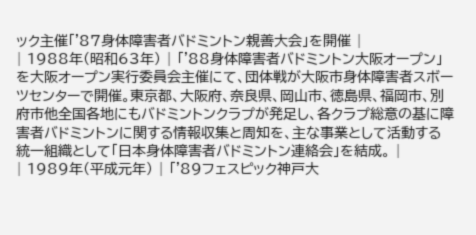ック主催「'87身体障害者バドミントン親善大会」を開催 |
| 1988年(昭和63年) | 「'88身体障害者バドミントン大阪オープン」を大阪オープン実行委員会主催にて、団体戦が大阪市身体障害者スボーツセンターで開催。東京都、大阪府、奈良県、岡山市、徳島県、福岡市、別府市他全国各地にもバドミントンクラプが発足し、各クラプ総意の基に障害者バドミントンに関する情報収集と周知を、主な事業として活動する 統一組織として「日本身体障害者バドミントン連絡会」を結成。 |
| 1989年(平成元年) | 「'89フェスピック神戸大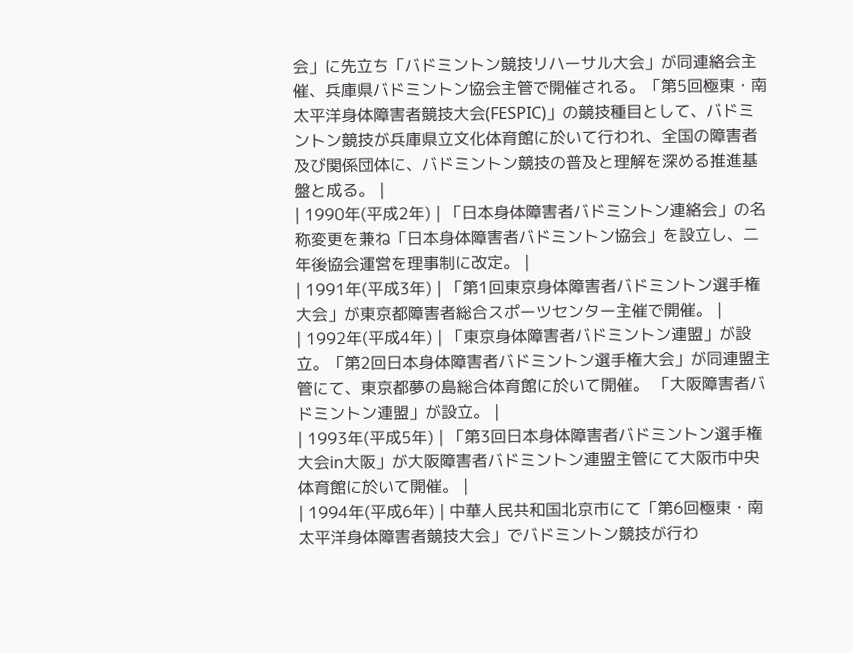会」に先立ち「バドミントン競技リハーサル大会」が同連絡会主催、兵庫県バドミントン協会主管で開催される。「第5回極東・南太平洋身体障害者競技大会(FESPIC)」の競技種目として、バドミントン競技が兵庫県立文化体育館に於いて行われ、全国の障害者及び関係団体に、バドミントン競技の普及と理解を深める推進基盤と成る。 |
| 1990年(平成2年) | 「日本身体障害者バドミントン連絡会」の名称変更を兼ね「日本身体障害者バドミントン協会」を設立し、二年後協会運営を理事制に改定。 |
| 1991年(平成3年) | 「第1回東京身体障害者バドミントン選手権大会」が東京都障害者総合スポーツセンター主催で開催。 |
| 1992年(平成4年) | 「東京身体障害者バドミントン連盟」が設立。「第2回日本身体障害者バドミントン選手権大会」が同連盟主管にて、東京都夢の島総合体育館に於いて開催。 「大阪障害者バドミントン連盟」が設立。 |
| 1993年(平成5年) | 「第3回日本身体障害者バドミントン選手権大会in大阪」が大阪障害者バドミントン連盟主管にて大阪市中央体育館に於いて開催。 |
| 1994年(平成6年) | 中華人民共和国北京市にて「第6回極東・南太平洋身体障害者競技大会」でバドミントン競技が行わ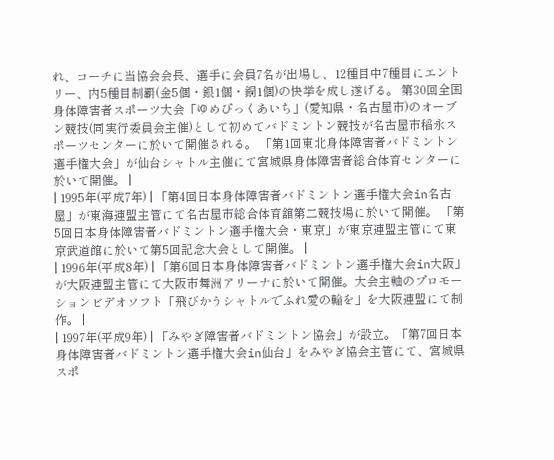れ、コーチに当協会会長、選手に会員7名が出場し、12種目中7種目にエントリー、内5種目制覇(金5個・銀1個・銅1個)の快挙を成し遂げる。 第30回全国身体障害者スポーツ大会「ゆめぴっくあいち」(愛知県・名古屋市)のオーブン競技(同実行委員会主催)として初めてバドミントン競技が名古屋市稲永スポーツセンターに於いて開催される。 「第1回東北身体障害者バドミントン選手権大会」が仙台シャトル主催にて宮城県身体障害者総合体育センターに於いて開催。 |
| 1995年(平成7年) | 「第4回日本身体障害者バドミントン選手権大会in名古屋」が東海連盟主管にて名古屋市総合体育舘第二競技場に於いて開催。 「第5回日本身体障害者バドミントン選手権大会・東京」が東京連盟主管にて東京武道館に於いて第5回記念大会として開催。 |
| 1996年(平成8年) | 「第6回日本身体障害者バドミントン選手権大会in大阪」が大阪連盟主管にて大阪市舞洲アリーナに於いて開催。大会主軸のプロモーションビデオソフト「飛びかうシャトルでふれ愛の輪を」を大阪連盟にて制作。 |
| 1997年(平成9年) | 「みやぎ障害者バドミントン協会」が設立。「第7回日本身体障害者バドミントン選手権大会in仙台」をみやぎ協会主管にて、宮城県スポ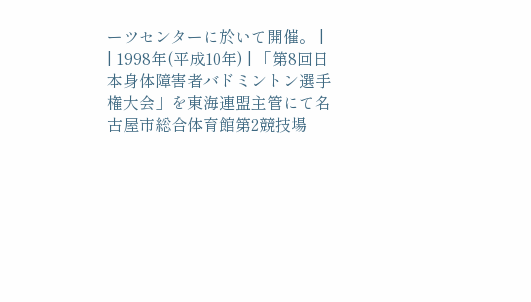ーツセンターに於いて開催。 |
| 1998年(平成10年) | 「第8回日本身体障害者バドミントン選手権大会」を東海連盟主管にて名古屋市総合体育館第2競技場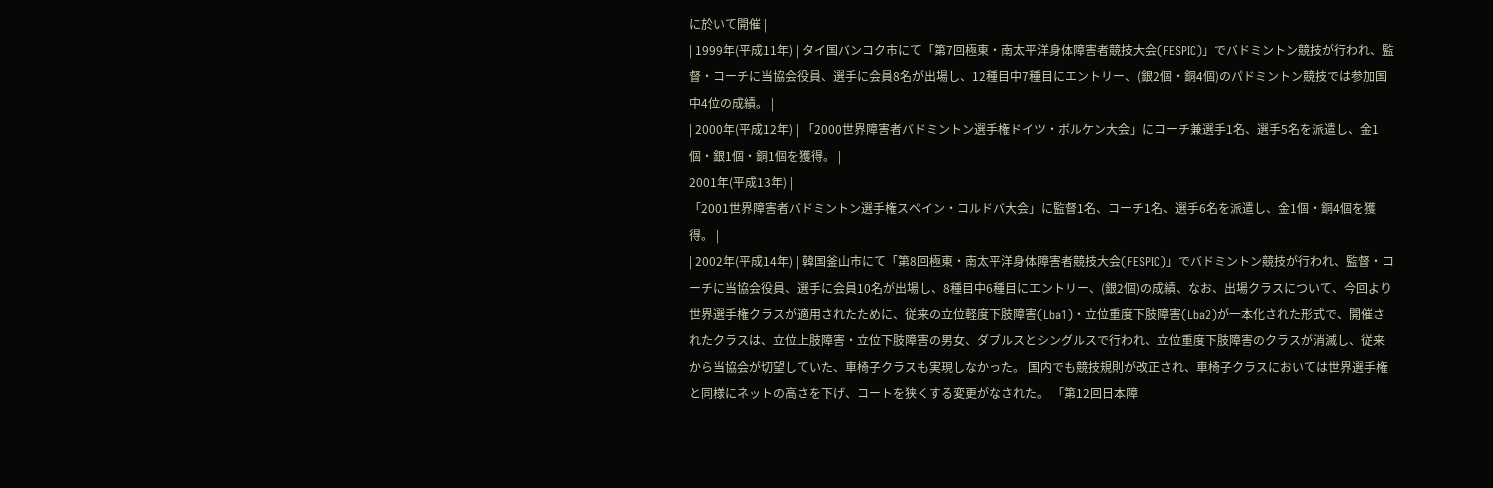に於いて開催 |
| 1999年(平成11年) | タイ国バンコク市にて「第7回極東・南太平洋身体障害者競技大会(FESPIC)」でバドミントン競技が行われ、監督・コーチに当協会役員、選手に会員8名が出場し、12種目中7種目にエントリー、(銀2個・銅4個)のパドミントン競技では参加国中4位の成績。 |
| 2000年(平成12年) | 「2000世界障害者バドミントン選手権ドイツ・ボルケン大会」にコーチ兼選手1名、選手5名を派遣し、金1個・銀1個・銅1個を獲得。 |
2001年(平成13年) |
「2001世界障害者バドミントン選手権スペイン・コルドバ大会」に監督1名、コーチ1名、選手6名を派遣し、金1個・銅4個を獲得。 |
| 2002年(平成14年) | 韓国釜山市にて「第8回極東・南太平洋身体障害者競技大会(FESPIC)」でバドミントン競技が行われ、監督・コーチに当協会役員、選手に会員10名が出場し、8種目中6種目にエントリー、(銀2個)の成績、なお、出場クラスについて、今回より世界選手権クラスが適用されたために、従来の立位軽度下肢障害(Lba1)・立位重度下肢障害(Lba2)が一本化された形式で、開催されたクラスは、立位上肢障害・立位下肢障害の男女、ダブルスとシングルスで行われ、立位重度下肢障害のクラスが消滅し、従来から当協会が切望していた、車椅子クラスも実現しなかった。 国内でも競技規則が改正され、車椅子クラスにおいては世界選手権と同様にネットの高さを下げ、コートを狭くする変更がなされた。 「第12回日本障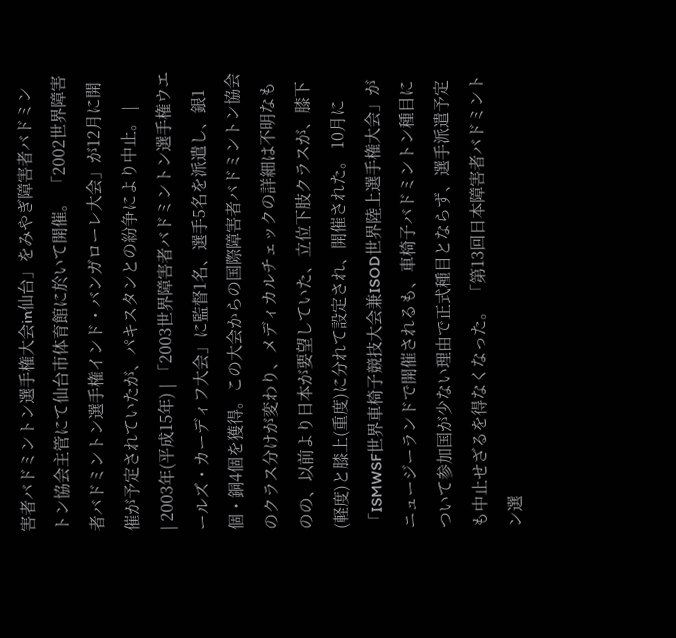害者バドミントン選手権大会in仙台」をみやぎ障害者バドミントン協会主管にて仙台市体育館に於いて開催。 「2002世界障害者バドミントン選手権インド・バンガローレ大会」が12月に開催が予定されていたが、パキスタンとの紛争により中止。 |
| 2003年(平成15年) | 「2003世界障害者バドミントン選手権ウエールズ・カーディフ大会」に監督1名、選手5名を派遣し、銀1個・銅4個を獲得。この大会からの国際障害者バドミントン協会のクラス分けが変わり、メディカルチェックの詳細は不明なものの、以前より日本が要望していた、立位下肢クラスが、膝下(軽度)と膝上(重度)に分れて設定され、開催された。 10月に「ISMWSF世界車椅子競技大会兼ISOD世界陸上選手権大会」がニュージーランドで開催されるも、車椅子バドミントン種目について参加国が少ない理由で正式種目とならず、選手派遣予定も中止せざるを得なくなった。 「第13回日本障害者バドミントン選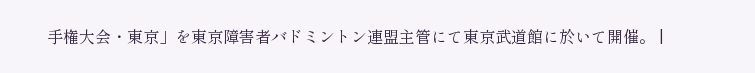手権大会・東京」を東京障害者バドミントン連盟主管にて東京武道館に於いて開催。 |